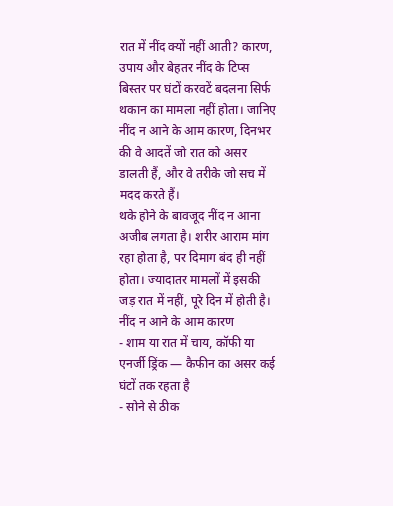रात में नींद क्यों नहीं आती? कारण, उपाय और बेहतर नींद के टिप्स
बिस्तर पर घंटों करवटें बदलना सिर्फ थकान का मामला नहीं होता। जानिए नींद न आने के आम कारण, दिनभर की वे आदतें जो रात को असर डालती हैं, और वे तरीके जो सच में मदद करते हैं।
थके होने के बावजूद नींद न आना अजीब लगता है। शरीर आराम मांग रहा होता है, पर दिमाग बंद ही नहीं होता। ज्यादातर मामलों में इसकी जड़ रात में नहीं, पूरे दिन में होती है।
नींद न आने के आम कारण
- शाम या रात में चाय, कॉफी या एनर्जी ड्रिंक — कैफीन का असर कई घंटों तक रहता है
- सोने से ठीक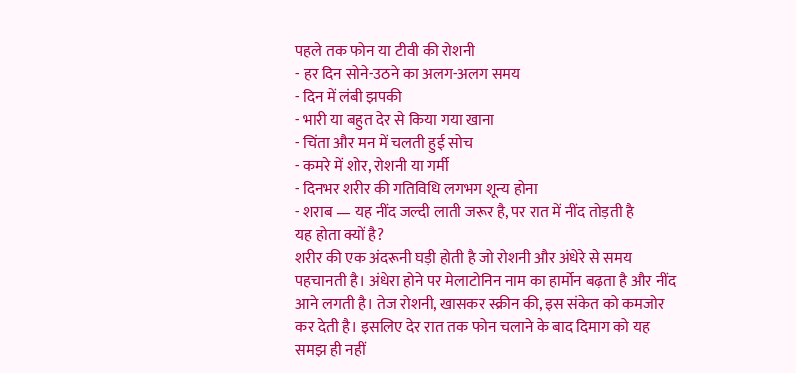पहले तक फोन या टीवी की रोशनी
- हर दिन सोने-उठने का अलग-अलग समय
- दिन में लंबी झपकी
- भारी या बहुत देर से किया गया खाना
- चिंता और मन में चलती हुई सोच
- कमरे में शोर, रोशनी या गर्मी
- दिनभर शरीर की गतिविधि लगभग शून्य होना
- शराब — यह नींद जल्दी लाती जरूर है, पर रात में नींद तोड़ती है
यह होता क्यों है?
शरीर की एक अंदरूनी घड़ी होती है जो रोशनी और अंधेरे से समय पहचानती है। अंधेरा होने पर मेलाटोनिन नाम का हार्मोन बढ़ता है और नींद आने लगती है। तेज रोशनी, खासकर स्क्रीन की, इस संकेत को कमजोर कर देती है। इसलिए देर रात तक फोन चलाने के बाद दिमाग को यह समझ ही नहीं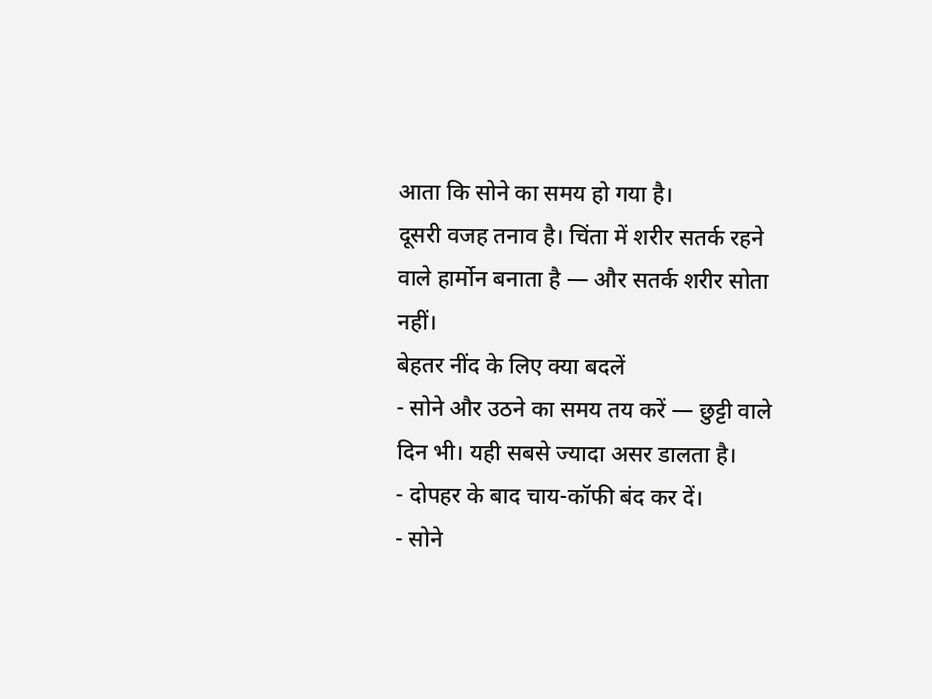आता कि सोने का समय हो गया है।
दूसरी वजह तनाव है। चिंता में शरीर सतर्क रहने वाले हार्मोन बनाता है — और सतर्क शरीर सोता नहीं।
बेहतर नींद के लिए क्या बदलें
- सोने और उठने का समय तय करें — छुट्टी वाले दिन भी। यही सबसे ज्यादा असर डालता है।
- दोपहर के बाद चाय-कॉफी बंद कर दें।
- सोने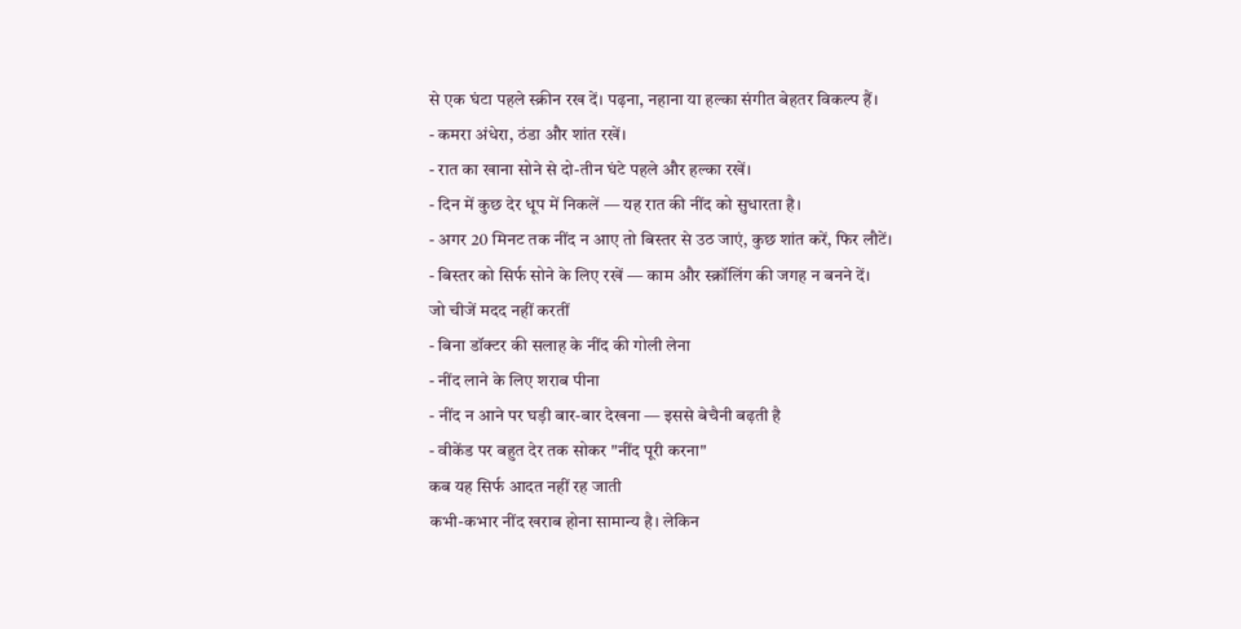से एक घंटा पहले स्क्रीन रख दें। पढ़ना, नहाना या हल्का संगीत बेहतर विकल्प हैं।
- कमरा अंधेरा, ठंडा और शांत रखें।
- रात का खाना सोने से दो-तीन घंटे पहले और हल्का रखें।
- दिन में कुछ देर धूप में निकलें — यह रात की नींद को सुधारता है।
- अगर 20 मिनट तक नींद न आए तो बिस्तर से उठ जाएं, कुछ शांत करें, फिर लौटें।
- बिस्तर को सिर्फ सोने के लिए रखें — काम और स्क्रॉलिंग की जगह न बनने दें।
जो चीजें मदद नहीं करतीं
- बिना डॉक्टर की सलाह के नींद की गोली लेना
- नींद लाने के लिए शराब पीना
- नींद न आने पर घड़ी बार-बार देखना — इससे बेचैनी बढ़ती है
- वीकेंड पर बहुत देर तक सोकर "नींद पूरी करना"
कब यह सिर्फ आदत नहीं रह जाती
कभी-कभार नींद खराब होना सामान्य है। लेकिन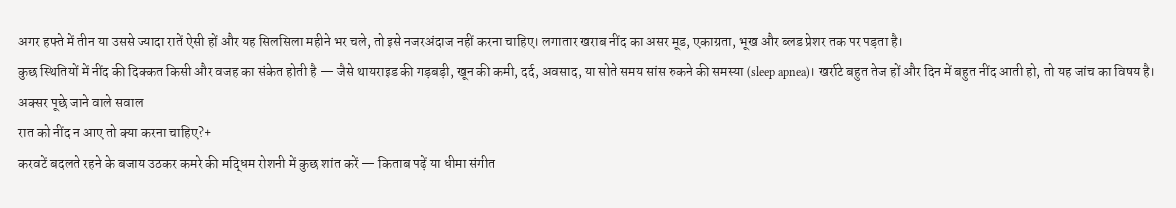अगर हफ्ते में तीन या उससे ज्यादा रातें ऐसी हों और यह सिलसिला महीने भर चले, तो इसे नजरअंदाज नहीं करना चाहिए। लगातार खराब नींद का असर मूड, एकाग्रता, भूख और ब्लड प्रेशर तक पर पड़ता है।
कुछ स्थितियों में नींद की दिक्कत किसी और वजह का संकेत होती है — जैसे थायराइड की गड़बड़ी, खून की कमी, दर्द, अवसाद, या सोते समय सांस रुकने की समस्या (sleep apnea)। खर्राटे बहुत तेज हों और दिन में बहुत नींद आती हो, तो यह जांच का विषय है।
अक्सर पूछे जाने वाले सवाल
रात को नींद न आए तो क्या करना चाहिए?+
करवटें बदलते रहने के बजाय उठकर कमरे की मद्धिम रोशनी में कुछ शांत करें — किताब पढ़ें या धीमा संगीत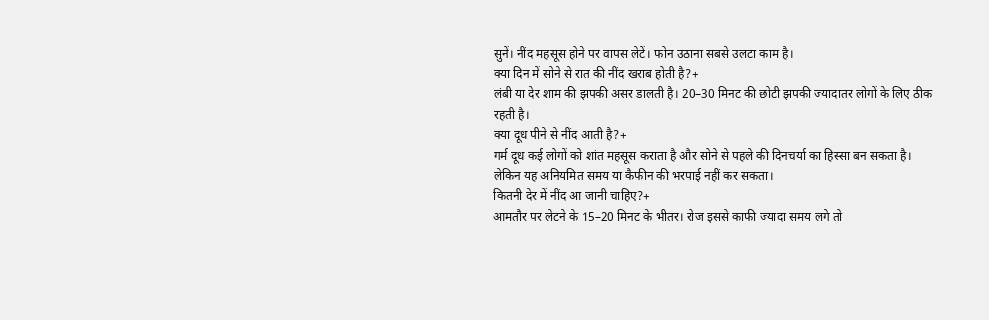सुनें। नींद महसूस होने पर वापस लेटें। फोन उठाना सबसे उलटा काम है।
क्या दिन में सोने से रात की नींद खराब होती है?+
लंबी या देर शाम की झपकी असर डालती है। 20–30 मिनट की छोटी झपकी ज्यादातर लोगों के लिए ठीक रहती है।
क्या दूध पीने से नींद आती है?+
गर्म दूध कई लोगों को शांत महसूस कराता है और सोने से पहले की दिनचर्या का हिस्सा बन सकता है। लेकिन यह अनियमित समय या कैफीन की भरपाई नहीं कर सकता।
कितनी देर में नींद आ जानी चाहिए?+
आमतौर पर लेटने के 15–20 मिनट के भीतर। रोज इससे काफी ज्यादा समय लगे तो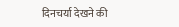दिनचर्या देखने की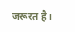जरूरत है।